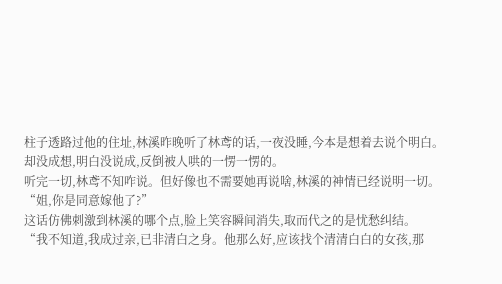柱子透路过他的住址,林溪昨晚听了林鸢的话,一夜没睡,今本是想着去说个明白。
却没成想,明白没说成,反倒被人哄的一愣一愣的。
听完一切,林鸢不知咋说。但好像也不需要她再说啥,林溪的神情已经说明一切。
“姐,你是同意嫁他了?”
这话仿佛刺激到林溪的哪个点,脸上笑容瞬间消失,取而代之的是忧愁纠结。
“我不知道,我成过亲,已非清白之身。他那么好,应该找个清清白白的女孩,那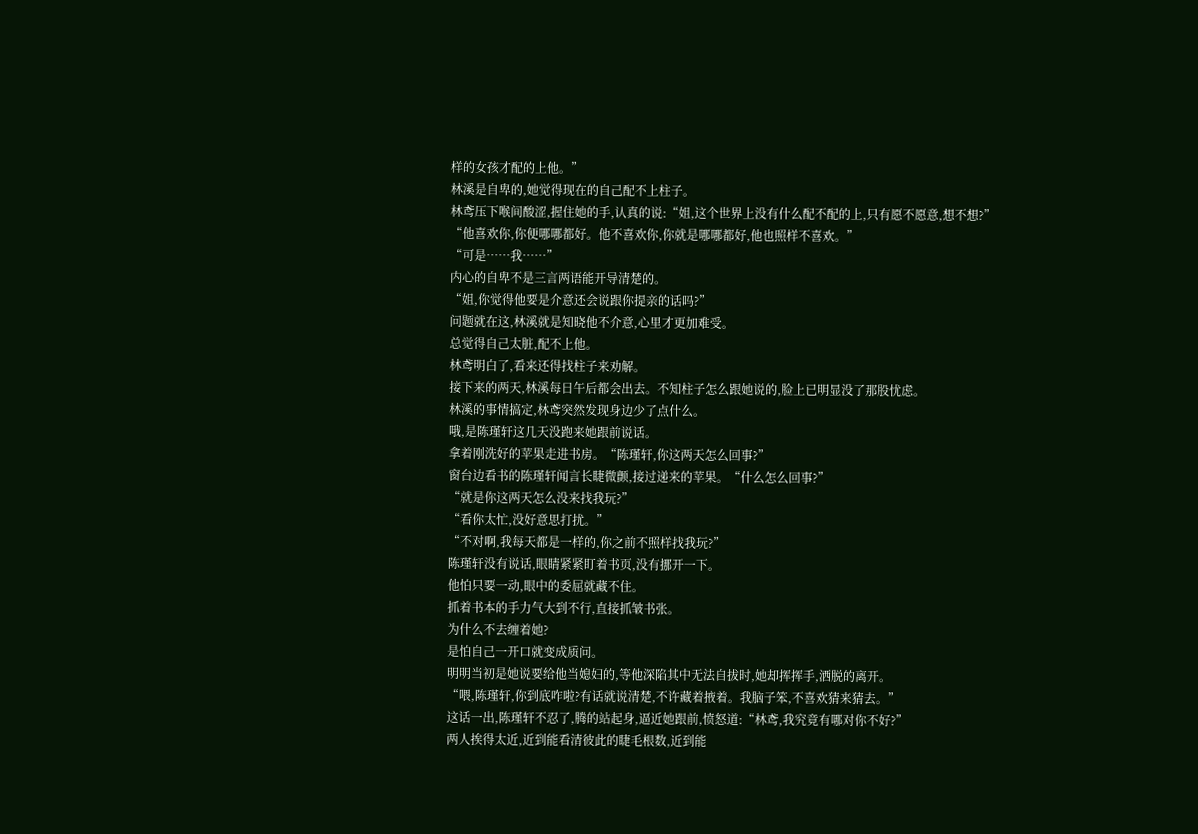样的女孩才配的上他。”
林溪是自卑的,她觉得现在的自己配不上柱子。
林鸢压下喉间酸涩,握住她的手,认真的说:“姐,这个世界上没有什么配不配的上,只有愿不愿意,想不想?”
“他喜欢你,你便哪哪都好。他不喜欢你,你就是哪哪都好,他也照样不喜欢。”
“可是……我……”
内心的自卑不是三言两语能开导清楚的。
“姐,你觉得他要是介意还会说跟你提亲的话吗?”
问题就在这,林溪就是知晓他不介意,心里才更加难受。
总觉得自己太脏,配不上他。
林鸢明白了,看来还得找柱子来劝解。
接下来的两天,林溪每日午后都会出去。不知柱子怎么跟她说的,脸上已明显没了那股忧虑。
林溪的事情搞定,林鸢突然发现身边少了点什么。
哦,是陈瑾轩这几天没跑来她跟前说话。
拿着刚洗好的苹果走进书房。“陈瑾轩,你这两天怎么回事?”
窗台边看书的陈瑾轩闻言长睫微颤,接过递来的苹果。“什么怎么回事?”
“就是你这两天怎么没来找我玩?”
“看你太忙,没好意思打扰。”
“不对啊,我每天都是一样的,你之前不照样找我玩?”
陈瑾轩没有说话,眼睛紧紧盯着书页,没有挪开一下。
他怕只要一动,眼中的委屈就藏不住。
抓着书本的手力气大到不行,直接抓皱书张。
为什么不去缠着她?
是怕自己一开口就变成质问。
明明当初是她说要给他当媳妇的,等他深陷其中无法自拔时,她却挥挥手,洒脱的离开。
“喂,陈瑾轩,你到底咋啦?有话就说清楚,不许藏着掖着。我脑子笨,不喜欢猜来猜去。”
这话一出,陈瑾轩不忍了,腾的站起身,逼近她跟前,愤怒道:“林鸢,我究竟有哪对你不好?”
两人挨得太近,近到能看清彼此的睫毛根数,近到能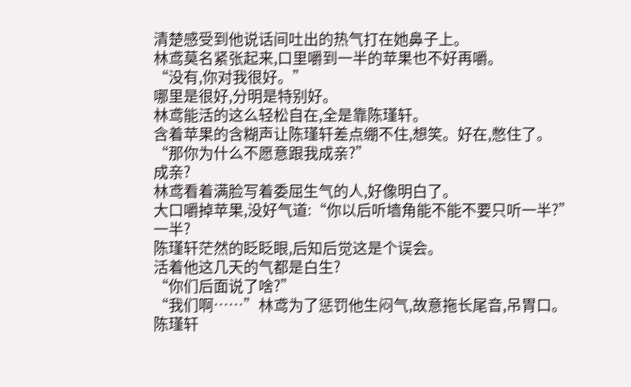清楚感受到他说话间吐出的热气打在她鼻子上。
林鸢莫名紧张起来,口里嚼到一半的苹果也不好再嚼。
“没有,你对我很好。”
哪里是很好,分明是特别好。
林鸢能活的这么轻松自在,全是靠陈瑾轩。
含着苹果的含糊声让陈瑾轩差点绷不住,想笑。好在,憋住了。
“那你为什么不愿意跟我成亲?”
成亲?
林鸢看着满脸写着委屈生气的人,好像明白了。
大口嚼掉苹果,没好气道:“你以后听墙角能不能不要只听一半?”
一半?
陈瑾轩茫然的眨眨眼,后知后觉这是个误会。
活着他这几天的气都是白生?
“你们后面说了啥?”
“我们啊……”林鸢为了惩罚他生闷气,故意拖长尾音,吊胃口。
陈瑾轩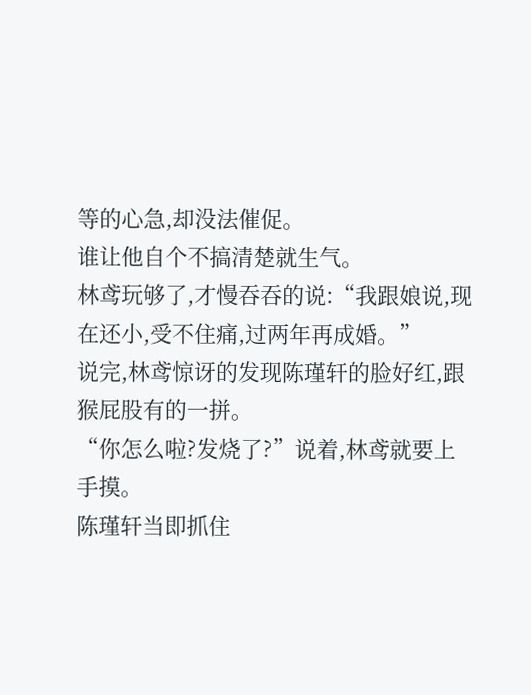等的心急,却没法催促。
谁让他自个不搞清楚就生气。
林鸢玩够了,才慢吞吞的说:“我跟娘说,现在还小,受不住痛,过两年再成婚。”
说完,林鸢惊讶的发现陈瑾轩的脸好红,跟猴屁股有的一拼。
“你怎么啦?发烧了?”说着,林鸢就要上手摸。
陈瑾轩当即抓住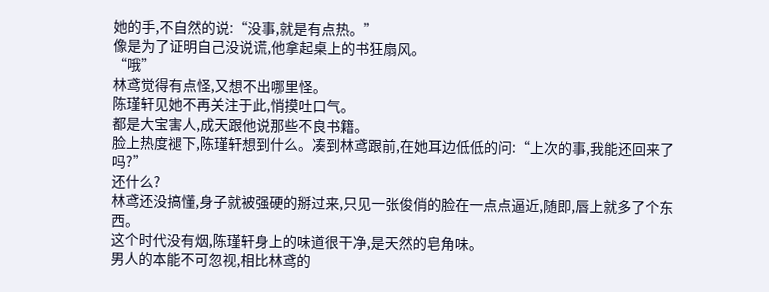她的手,不自然的说:“没事,就是有点热。”
像是为了证明自己没说谎,他拿起桌上的书狂扇风。
“哦”
林鸢觉得有点怪,又想不出哪里怪。
陈瑾轩见她不再关注于此,悄摸吐口气。
都是大宝害人,成天跟他说那些不良书籍。
脸上热度褪下,陈瑾轩想到什么。凑到林鸢跟前,在她耳边低低的问:“上次的事,我能还回来了吗?”
还什么?
林鸢还没搞懂,身子就被强硬的掰过来,只见一张俊俏的脸在一点点逼近,随即,唇上就多了个东西。
这个时代没有烟,陈瑾轩身上的味道很干净,是天然的皂角味。
男人的本能不可忽视,相比林鸢的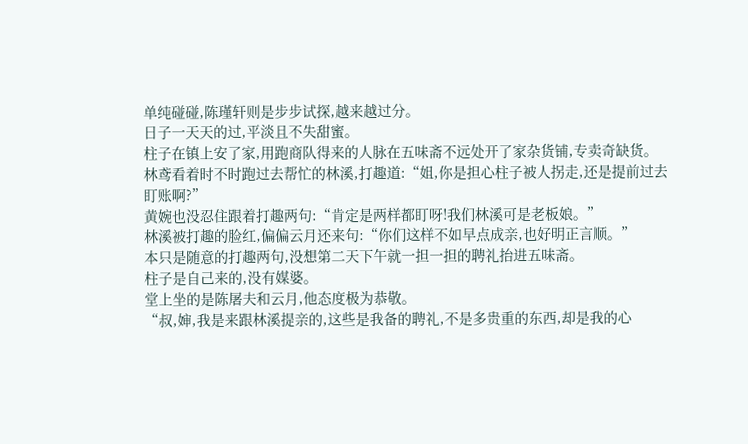单纯碰碰,陈瑾轩则是步步试探,越来越过分。
日子一天天的过,平淡且不失甜蜜。
柱子在镇上安了家,用跑商队得来的人脉在五味斋不远处开了家杂货铺,专卖奇缺货。
林鸢看着时不时跑过去帮忙的林溪,打趣道:“姐,你是担心柱子被人拐走,还是提前过去盯账啊?”
黄婉也没忍住跟着打趣两句:“肯定是两样都盯呀!我们林溪可是老板娘。”
林溪被打趣的脸红,偏偏云月还来句:“你们这样不如早点成亲,也好明正言顺。”
本只是随意的打趣两句,没想第二天下午就一担一担的聘礼抬进五味斋。
柱子是自己来的,没有媒婆。
堂上坐的是陈屠夫和云月,他态度极为恭敬。
“叔,婶,我是来跟林溪提亲的,这些是我备的聘礼,不是多贵重的东西,却是我的心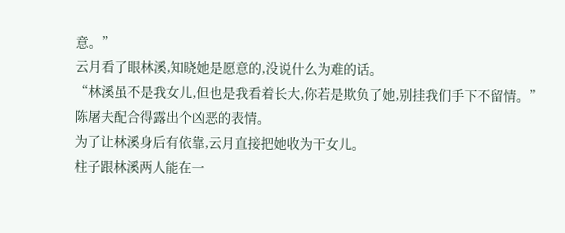意。”
云月看了眼林溪,知晓她是愿意的,没说什么为难的话。
“林溪虽不是我女儿,但也是我看着长大,你若是欺负了她,别挂我们手下不留情。”
陈屠夫配合得露出个凶恶的表情。
为了让林溪身后有依靠,云月直接把她收为干女儿。
柱子跟林溪两人能在一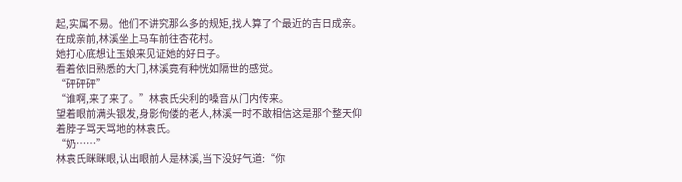起,实属不易。他们不讲究那么多的规矩,找人算了个最近的吉日成亲。
在成亲前,林溪坐上马车前往杏花村。
她打心底想让玉娘来见证她的好日子。
看着依旧熟悉的大门,林溪竟有种恍如隔世的感觉。
“砰砰砰”
“谁啊,来了来了。”林袁氏尖利的嗓音从门内传来。
望着眼前满头银发,身影佝偻的老人,林溪一时不敢相信这是那个整天仰着脖子骂天骂地的林袁氏。
“奶……”
林袁氏眯眯眼,认出眼前人是林溪,当下没好气道:“你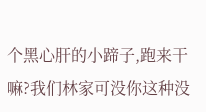个黑心肝的小蹄子,跑来干嘛?我们林家可没你这种没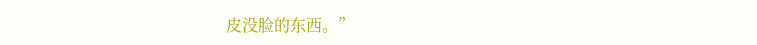皮没脸的东西。”